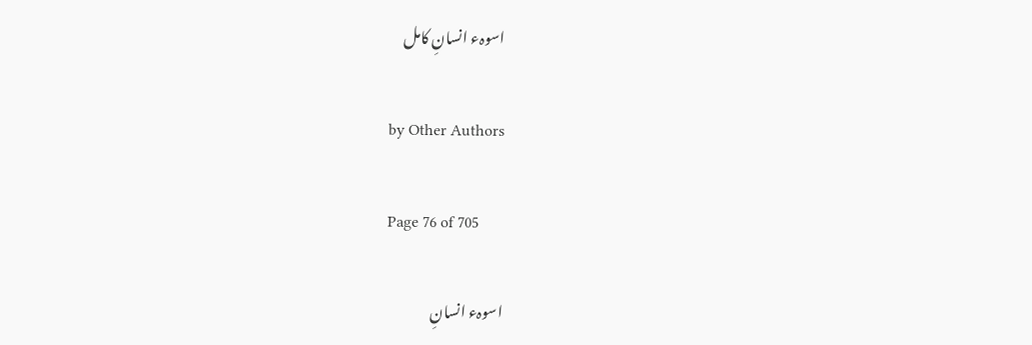اسوہء انسانِ کامل

by Other Authors

Page 76 of 705

اسوہء انسانِ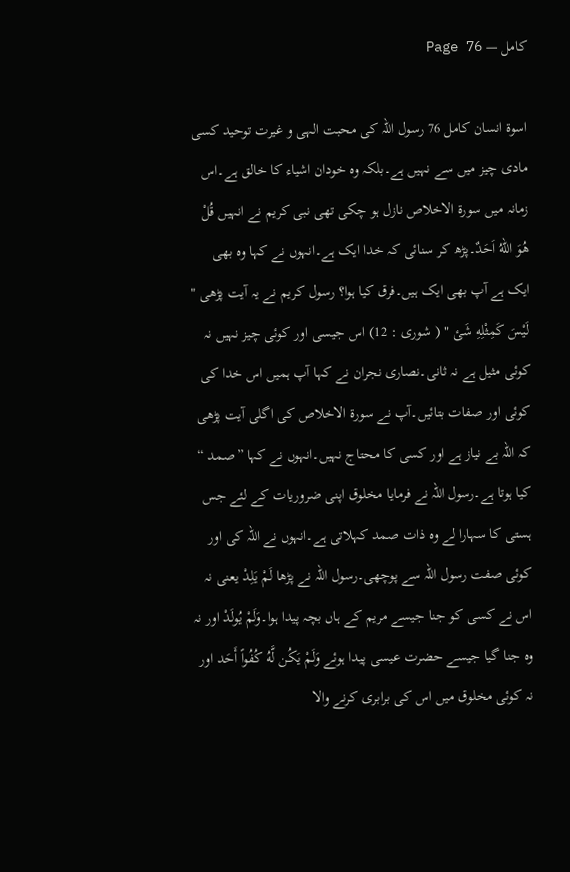کامل — Page 76

اسوۃ انسان کامل 76 رسول اللہ کی محبت الہی و غیرت توحید کسی مادی چیز میں سے نہیں ہے۔بلکہ وہ خودان اشیاء کا خالق ہے۔اس زمانہ میں سورۃ الاخلاص نازل ہو چکی تھی نبی کریم نے انہیں قُلْ هُوَ اللهُ اَحَدٌ۔پڑھ کر سنائی کہ خدا ایک ہے۔انہوں نے کہا وہ بھی ایک ہے آپ بھی ایک ہیں۔فرق کیا ہوا؟ رسول کریم نے یہ آیت پڑھی " لَيْسَ كَمِثْلِهِ شَئ " ( شوری : 12) اس جیسی اور کوئی چیز نہیں نہ کوئی مثیل ہے نہ ثانی۔نصاری نجران نے کہا آپ ہمیں اس خدا کی کوئی اور صفات بتائیں۔آپ نے سورۃ الاخلاص کی اگلی آیت پڑھی کہ اللہ بے نیاز ہے اور کسی کا محتاج نہیں۔انہوں نے کہا ”صمد “ کیا ہوتا ہے۔رسول اللہ نے فرمایا مخلوق اپنی ضروریات کے لئے جس ہستی کا سہارا لے وہ ذات صمد کہلاتی ہے۔انہوں نے اللہ کی اور کوئی صفت رسول اللہ سے پوچھی۔رسول اللہ نے پڑھا لَمْ يَلِدْ یعنی نہ اس نے کسی کو جنا جیسے مریم کے ہاں بچہ پیدا ہوا۔وَلَمْ يُولَدْ اور نہ وہ جنا گیا جیسے حضرت عیسی پیدا ہوئے وَلَمْ يَكُن لَّهُ كُفُواً أَحَد اور نہ کوئی مخلوق میں اس کی برابری کرنے والا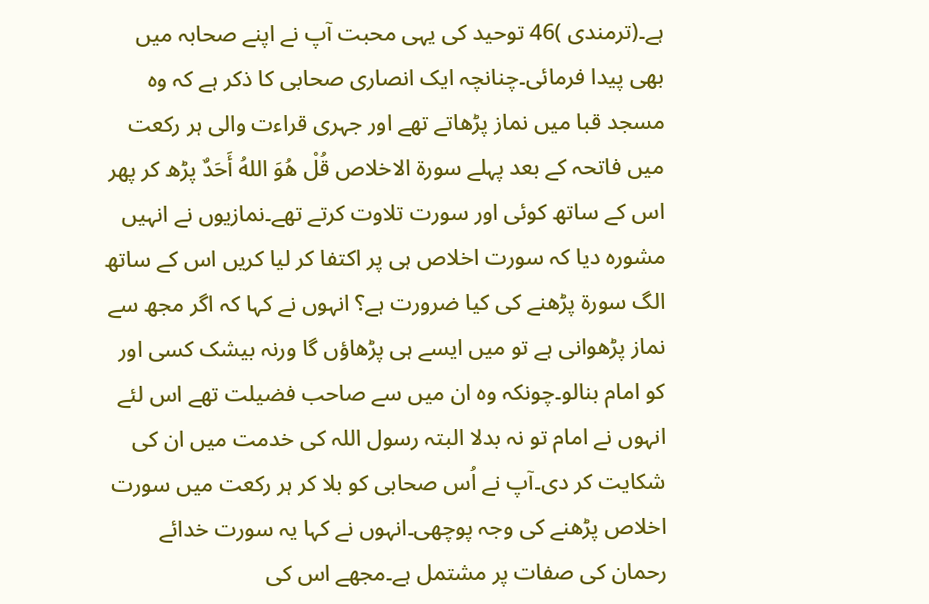ہے۔(ترمندی )46 توحید کی یہی محبت آپ نے اپنے صحابہ میں بھی پیدا فرمائی۔چنانچہ ایک انصاری صحابی کا ذکر ہے کہ وہ مسجد قبا میں نماز پڑھاتے تھے اور جہری قراءت والی ہر رکعت میں فاتحہ کے بعد پہلے سورۃ الاخلاص قُلْ هُوَ اللهُ أَحَدٌ پڑھ کر پھر اس کے ساتھ کوئی اور سورت تلاوت کرتے تھے۔نمازیوں نے انہیں مشورہ دیا کہ سورت اخلاص ہی پر اکتفا کر لیا کریں اس کے ساتھ الگ سورۃ پڑھنے کی کیا ضرورت ہے؟ انہوں نے کہا کہ اگر مجھ سے نماز پڑھوانی ہے تو میں ایسے ہی پڑھاؤں گا ورنہ بیشک کسی اور کو امام بنالو۔چونکہ وہ ان میں سے صاحب فضیلت تھے اس لئے انہوں نے امام تو نہ بدلا البتہ رسول اللہ کی خدمت میں ان کی شکایت کر دی۔آپ نے اُس صحابی کو بلا کر ہر رکعت میں سورت اخلاص پڑھنے کی وجہ پوچھی۔انہوں نے کہا یہ سورت خدائے رحمان کی صفات پر مشتمل ہے۔مجھے اس کی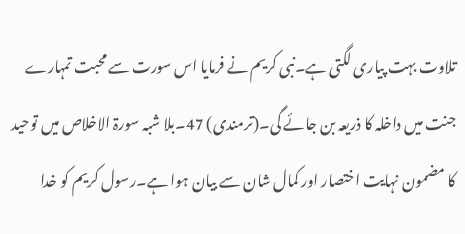تلاوت بہت پیاری لگتی ہے۔نبی کریم نے فرمایا اس سورت سے محبت تمہارے جنت میں داخلہ کا ذریعہ بن جائے گی۔(ترمندی) 47۔بلا شبہ سورۃ الاخلاص میں توحید کا مضمون نہایت اختصار اور کمال شان سے بیان ہوا ہے۔رسول کریم کو خدا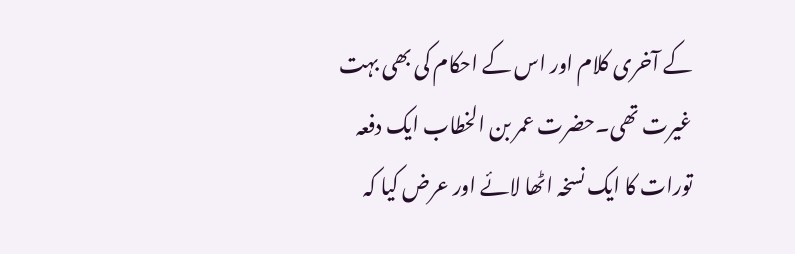کے آخری کلام اور اس کے احکام کی بھی بہت غیرت تھی۔حضرت عمر بن الخطاب ایک دفعہ تورات کا ایک نسخہ اٹھا لائے اور عرض کیا کہ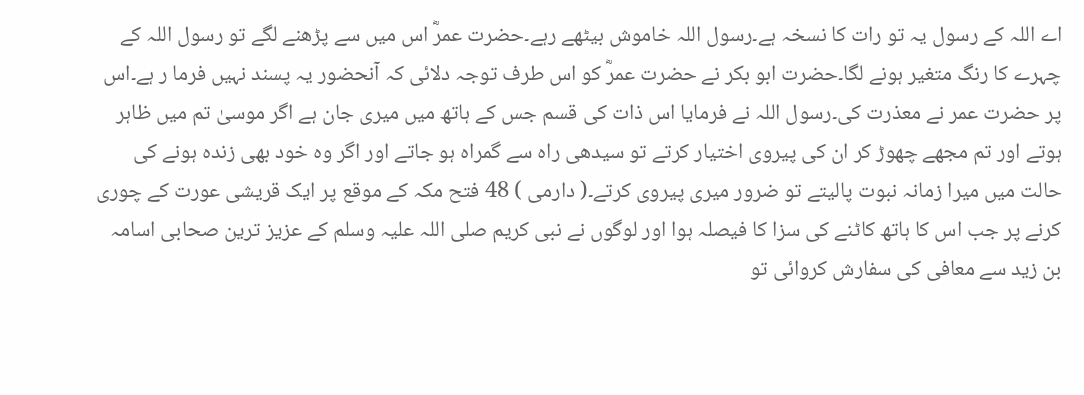اے اللہ کے رسول یہ تو رات کا نسخہ ہے۔رسول اللہ خاموش بیٹھے رہے۔حضرت عمرؓ اس میں سے پڑھنے لگے تو رسول اللہ کے چہرے کا رنگ متغیر ہونے لگا۔حضرت ابو بکر نے حضرت عمرؓ کو اس طرف توجہ دلائی کہ آنحضور یہ پسند نہیں فرما ر ہے۔اس پر حضرت عمر نے معذرت کی۔رسول اللہ نے فرمایا اس ذات کی قسم جس کے ہاتھ میں میری جان ہے اگر موسیٰ تم میں ظاہر ہوتے اور تم مجھے چھوڑ کر ان کی پیروی اختیار کرتے تو سیدھی راہ سے گمراہ ہو جاتے اور اگر وہ خود بھی زندہ ہونے کی حالت میں میرا زمانہ نبوت پالیتے تو ضرور میری پیروی کرتے۔( دارمی ) 48 فتح مکہ کے موقع پر ایک قریشی عورت کے چوری کرنے پر جب اس کا ہاتھ کاٹنے کی سزا کا فیصلہ ہوا اور لوگوں نے نبی کریم صلی اللہ علیہ وسلم کے عزیز ترین صحابی اسامہ بن زید سے معافی کی سفارش کروائی تو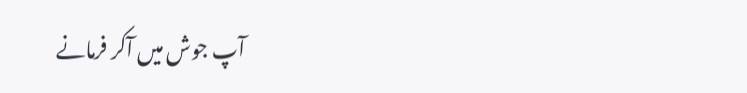آپ جوش میں آکر فرمانے